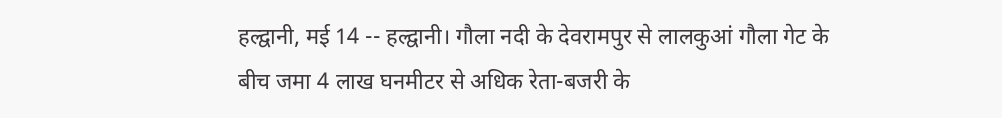हल्द्वानी, मई 14 -- हल्द्वानी। गौला नदी के देवरामपुर से लालकुआं गौला गेट के बीच जमा 4 लाख घनमीटर से अधिक रेता-बजरी के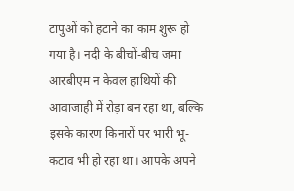टापुओं को हटाने का काम शुरू हो गया है। नदी के बीचों-बीच जमा आरबीएम न केवल हाथियों की आवाजाही में रोड़ा बन रहा था, बल्कि इसके कारण किनारों पर भारी भू-कटाव भी हो रहा था। आपके अपने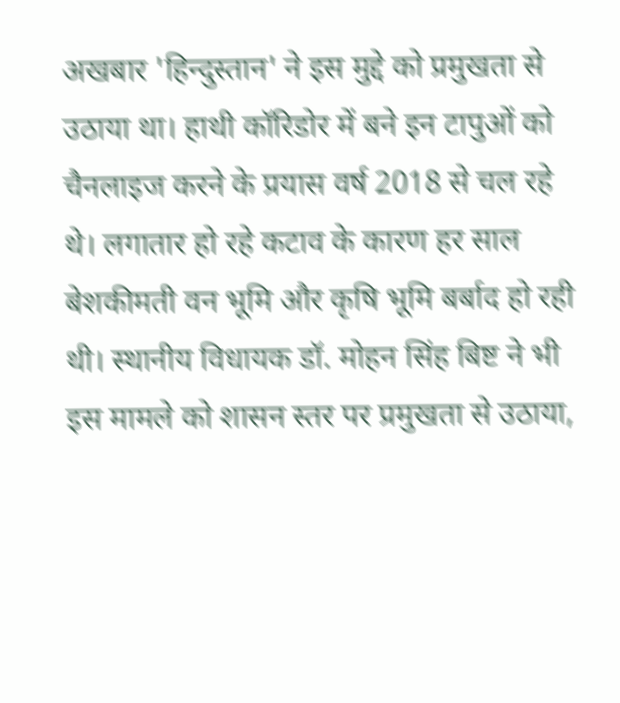अखबार 'हिन्दुस्तान' ने इस मुद्दे को प्रमुखता से उठाया था। हाथी कॉरिडोर में बने इन टापुओं को चैनलाइज करने के प्रयास वर्ष 2018 से चल रहे थे। लगातार हो रहे कटाव के कारण हर साल बेशकीमती वन भूमि और कृषि भूमि बर्बाद हो रही थी। स्थानीय विधायक डॉ. मोहन सिंह बिष्ट ने भी इस मामले को शासन स्तर पर प्रमुखता से उठाया,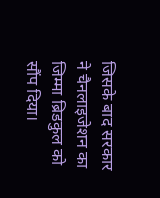जिसके बाद सरकार ने चैनलाइजेशन का जिम्मा ब्रिडकुल को सौंप दिया।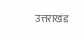उत्तराखंड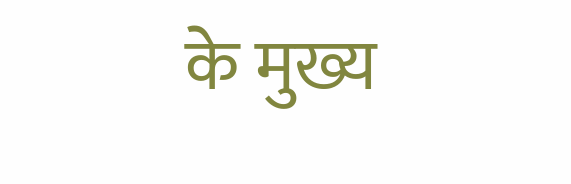के मुख्य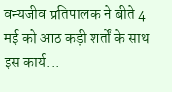वन्यजीव प्रतिपालक ने बीते 4 मई को आठ कड़ी शर्तों के साथ इस कार्य...